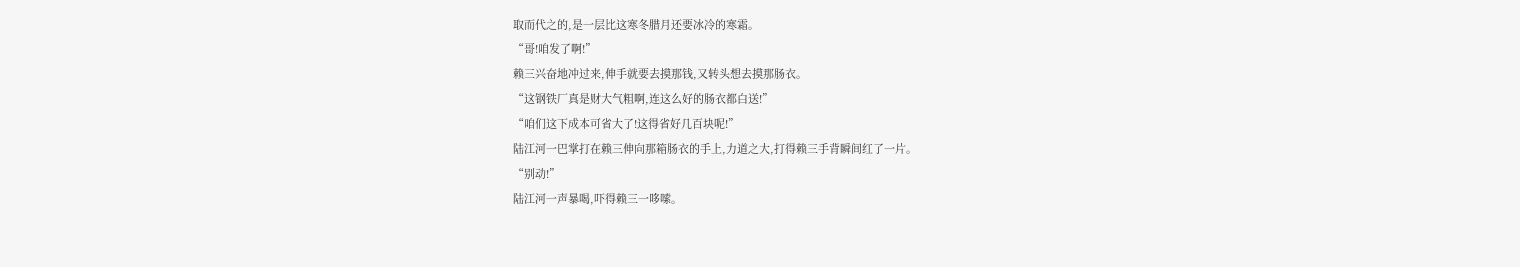取而代之的,是一层比这寒冬腊月还要冰冷的寒霜。
“哥!咱发了啊!”
赖三兴奋地冲过来,伸手就要去摸那钱,又转头想去摸那肠衣。
“这钢铁厂真是财大气粗啊,连这么好的肠衣都白送!”
“咱们这下成本可省大了!这得省好几百块呢!”
陆江河一巴掌打在赖三伸向那箱肠衣的手上,力道之大,打得赖三手背瞬间红了一片。
“别动!”
陆江河一声暴喝,吓得赖三一哆嗦。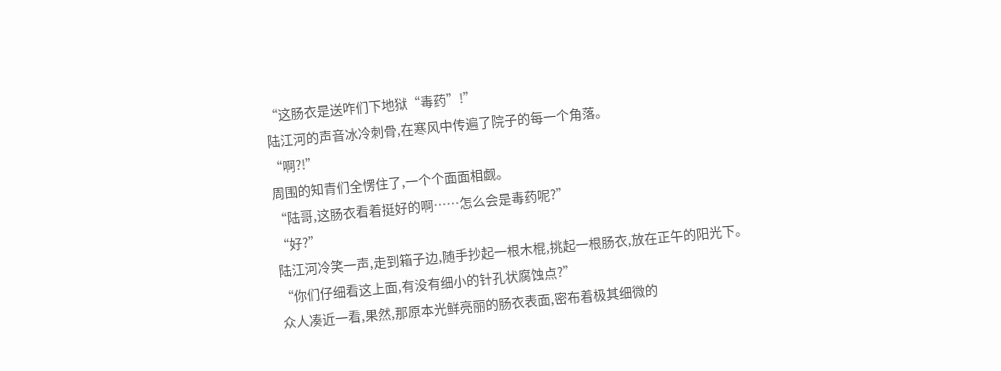“这肠衣是送咋们下地狱“毒药”!”
陆江河的声音冰冷刺骨,在寒风中传遍了院子的每一个角落。
“啊?!”
周围的知青们全愣住了,一个个面面相觑。
“陆哥,这肠衣看着挺好的啊……怎么会是毒药呢?”
“好?”
陆江河冷笑一声,走到箱子边,随手抄起一根木棍,挑起一根肠衣,放在正午的阳光下。
“你们仔细看这上面,有没有细小的针孔状腐蚀点?”
众人凑近一看,果然,那原本光鲜亮丽的肠衣表面,密布着极其细微的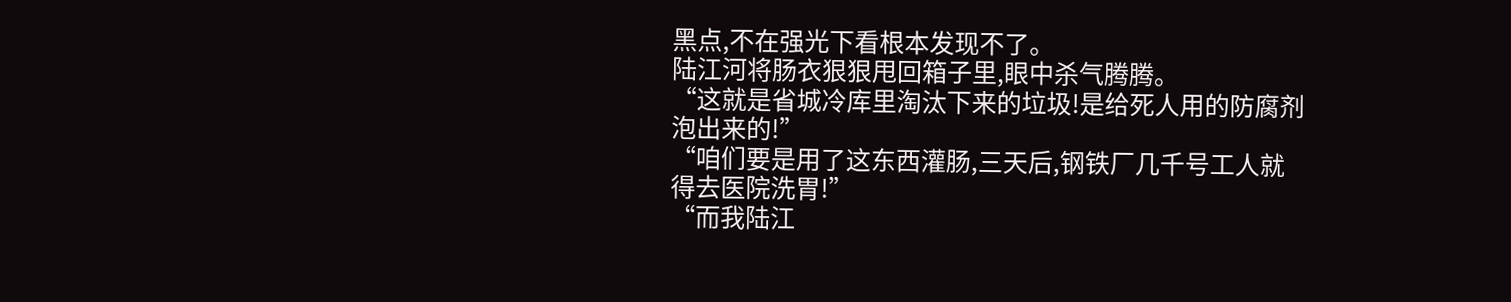黑点,不在强光下看根本发现不了。
陆江河将肠衣狠狠甩回箱子里,眼中杀气腾腾。
“这就是省城冷库里淘汰下来的垃圾!是给死人用的防腐剂泡出来的!”
“咱们要是用了这东西灌肠,三天后,钢铁厂几千号工人就得去医院洗胃!”
“而我陆江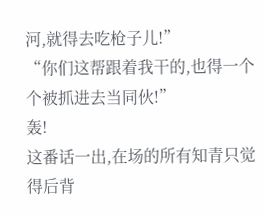河,就得去吃枪子儿!”
“你们这帮跟着我干的,也得一个个被抓进去当同伙!”
轰!
这番话一出,在场的所有知青只觉得后背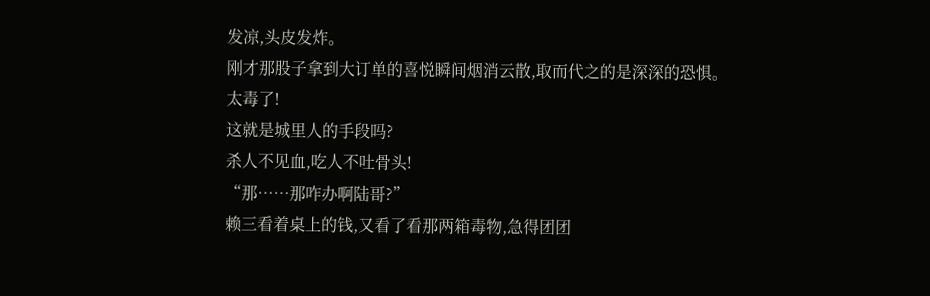发凉,头皮发炸。
刚才那股子拿到大订单的喜悦瞬间烟消云散,取而代之的是深深的恐惧。
太毒了!
这就是城里人的手段吗?
杀人不见血,吃人不吐骨头!
“那……那咋办啊陆哥?”
赖三看着桌上的钱,又看了看那两箱毒物,急得团团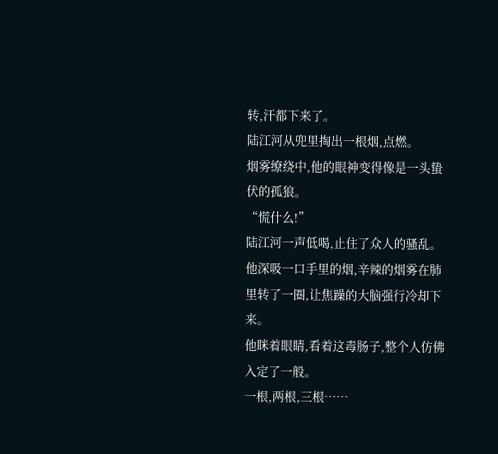转,汗都下来了。
陆江河从兜里掏出一根烟,点燃。
烟雾缭绕中,他的眼神变得像是一头蛰伏的孤狼。
“慌什么!”
陆江河一声低喝,止住了众人的骚乱。
他深吸一口手里的烟,辛辣的烟雾在肺里转了一圈,让焦躁的大脑强行冷却下来。
他眯着眼睛,看着这毒肠子,整个人仿佛入定了一般。
一根,两根,三根……